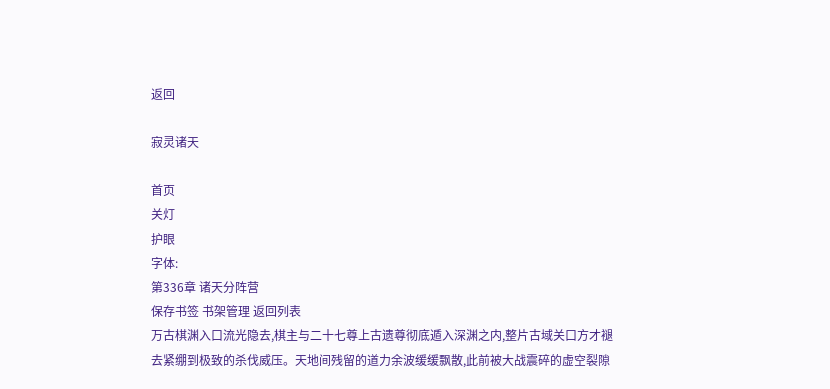返回

寂灵诸天

首页
关灯
护眼
字体:
第336章 诸天分阵营
保存书签 书架管理 返回列表
万古棋渊入口流光隐去,棋主与二十七尊上古遗尊彻底遁入深渊之内,整片古域关口方才褪去紧绷到极致的杀伐威压。天地间残留的道力余波缓缓飘散,此前被大战震碎的虚空裂隙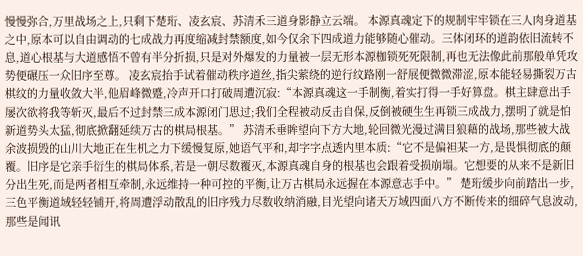慢慢弥合,万里战场之上,只剩下楚珩、凌玄宸、苏清禾三道身影静立云端。 本源真魂定下的规制牢牢锁在三人肉身道基之中,原本可以自由调动的七成战力再度缩减封禁额度,如今仅余下四成道力能够随心催动。三体闭环的道韵依旧流转不息,道心根基与大道感悟不曾有半分折损,只是对外爆发的力量被一层无形本源枷锁死死限制,再也无法像此前那般单凭攻势便碾压一众旧序至尊。 凌玄宸抬手试着催动秩序道丝,指尖萦绕的逆行纹路刚一舒展便微微滞涩,原本能轻易撕裂万古棋纹的力量收敛大半,他眉峰微蹙,冷声开口打破周遭沉寂:“本源真魂这一手制衡,着实打得一手好算盘。棋主肆意出手屡次欲将我等斩灭,最后不过封禁三成本源闭门思过;我们全程被动反击自保,反倒被硬生生再锁三成战力,摆明了就是怕新道势头太猛,彻底掀翻延续万古的棋局根基。” 苏清禾垂眸望向下方大地,轮回微光漫过满目狼藉的战场,那些被大战余波损毁的山川大地正在生机之力下缓慢复原,她语气平和,却字字点透内里本质:“它不是偏袒某一方,是畏惧彻底的颠覆。旧序是它亲手衍生的棋局体系,若是一朝尽数覆灭,本源真魂自身的根基也会跟着受损崩塌。它想要的从来不是新旧分出生死,而是两者相互牵制,永远维持一种可控的平衡,让万古棋局永远握在本源意志手中。” 楚珩缓步向前踏出一步,三色平衡道域轻轻铺开,将周遭浮动散乱的旧序残力尽数收纳消融,目光望向诸天万域四面八方不断传来的细碎气息波动,那些是闻讯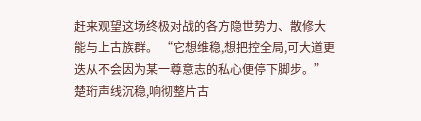赶来观望这场终极对战的各方隐世势力、散修大能与上古族群。 “它想维稳,想把控全局,可大道更迭从不会因为某一尊意志的私心便停下脚步。”楚珩声线沉稳,响彻整片古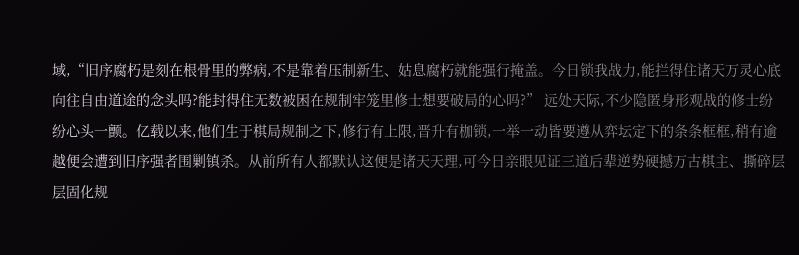域,“旧序腐朽是刻在根骨里的弊病,不是靠着压制新生、姑息腐朽就能强行掩盖。今日锁我战力,能拦得住诸天万灵心底向往自由道途的念头吗?能封得住无数被困在规制牢笼里修士想要破局的心吗?” 远处天际,不少隐匿身形观战的修士纷纷心头一颤。亿载以来,他们生于棋局规制之下,修行有上限,晋升有枷锁,一举一动皆要遵从弈坛定下的条条框框,稍有逾越便会遭到旧序强者围剿镇杀。从前所有人都默认这便是诸天天理,可今日亲眼见证三道后辈逆势硬撼万古棋主、撕碎层层固化规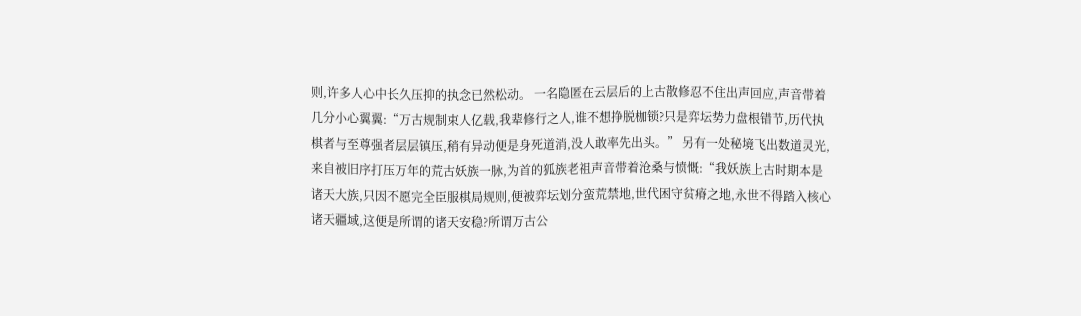则,许多人心中长久压抑的执念已然松动。 一名隐匿在云层后的上古散修忍不住出声回应,声音带着几分小心翼翼:“万古规制束人亿载,我辈修行之人,谁不想挣脱枷锁?只是弈坛势力盘根错节,历代执棋者与至尊强者层层镇压,稍有异动便是身死道消,没人敢率先出头。” 另有一处秘境飞出数道灵光,来自被旧序打压万年的荒古妖族一脉,为首的狐族老祖声音带着沧桑与愤慨:“我妖族上古时期本是诸天大族,只因不愿完全臣服棋局规则,便被弈坛划分蛮荒禁地,世代困守贫瘠之地,永世不得踏入核心诸天疆域,这便是所谓的诸天安稳?所谓万古公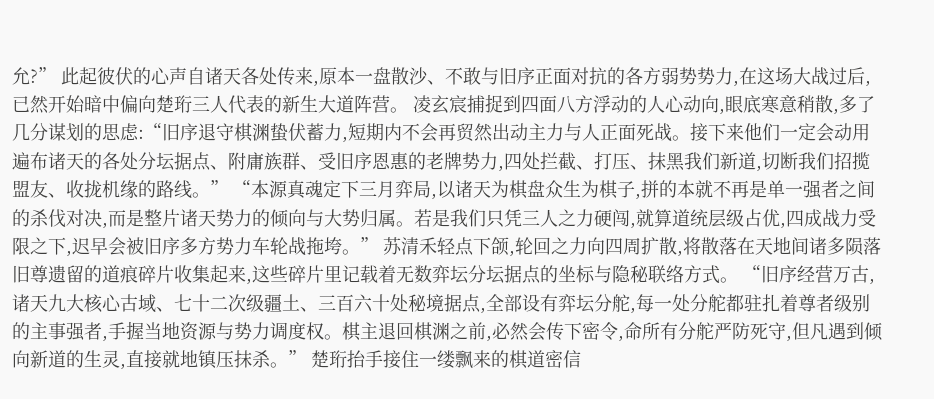允?” 此起彼伏的心声自诸天各处传来,原本一盘散沙、不敢与旧序正面对抗的各方弱势势力,在这场大战过后,已然开始暗中偏向楚珩三人代表的新生大道阵营。 凌玄宸捕捉到四面八方浮动的人心动向,眼底寒意稍散,多了几分谋划的思虑:“旧序退守棋渊蛰伏蓄力,短期内不会再贸然出动主力与人正面死战。接下来他们一定会动用遍布诸天的各处分坛据点、附庸族群、受旧序恩惠的老牌势力,四处拦截、打压、抹黑我们新道,切断我们招揽盟友、收拢机缘的路线。” “本源真魂定下三月弈局,以诸天为棋盘众生为棋子,拼的本就不再是单一强者之间的杀伐对决,而是整片诸天势力的倾向与大势归属。若是我们只凭三人之力硬闯,就算道统层级占优,四成战力受限之下,迟早会被旧序多方势力车轮战拖垮。” 苏清禾轻点下颌,轮回之力向四周扩散,将散落在天地间诸多陨落旧尊遗留的道痕碎片收集起来,这些碎片里记载着无数弈坛分坛据点的坐标与隐秘联络方式。 “旧序经营万古,诸天九大核心古域、七十二次级疆土、三百六十处秘境据点,全部设有弈坛分舵,每一处分舵都驻扎着尊者级别的主事强者,手握当地资源与势力调度权。棋主退回棋渊之前,必然会传下密令,命所有分舵严防死守,但凡遇到倾向新道的生灵,直接就地镇压抹杀。” 楚珩抬手接住一缕飘来的棋道密信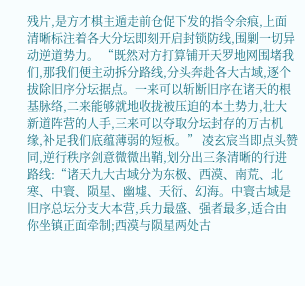残片,是方才棋主遁走前仓促下发的指令余痕,上面清晰标注着各大分坛即刻开启封锁防线,围剿一切异动逆道势力。 “既然对方打算铺开天罗地网围堵我们,那我们便主动拆分路线,分头奔赴各大古域,逐个拔除旧序分坛据点。一来可以斩断旧序在诸天的根基脉络,二来能够就地收拢被压迫的本土势力,壮大新道阵营的人手,三来可以夺取分坛封存的万古机缘,补足我们底蕴薄弱的短板。” 凌玄宸当即点头赞同,逆行秩序剑意微微出鞘,划分出三条清晰的行进路线:“诸天九大古域分为东极、西漠、南荒、北寒、中寰、陨星、幽墟、天衍、幻海。中寰古域是旧序总坛分支大本营,兵力最盛、强者最多,适合由你坐镇正面牵制;西漠与陨星两处古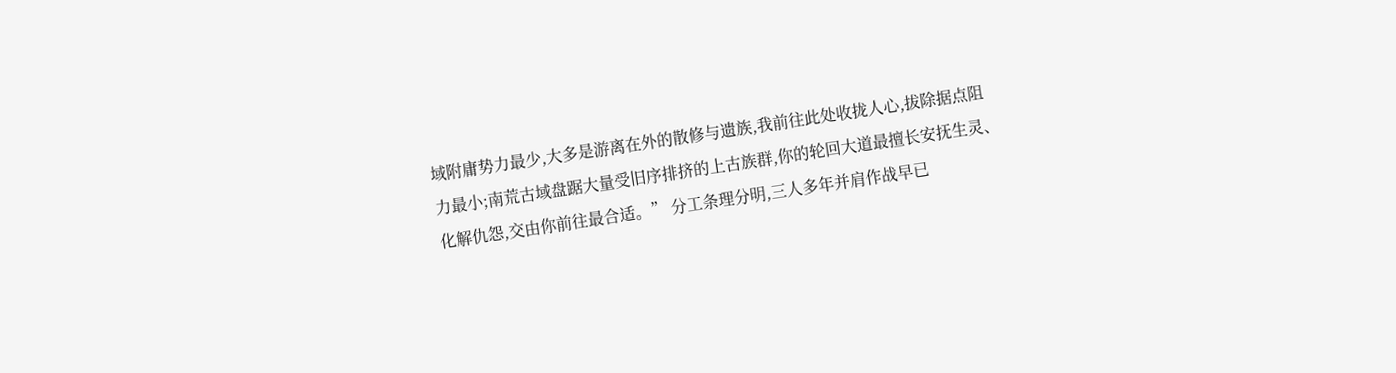域附庸势力最少,大多是游离在外的散修与遗族,我前往此处收拢人心,拔除据点阻力最小;南荒古域盘踞大量受旧序排挤的上古族群,你的轮回大道最擅长安抚生灵、化解仇怨,交由你前往最合适。” 分工条理分明,三人多年并肩作战早已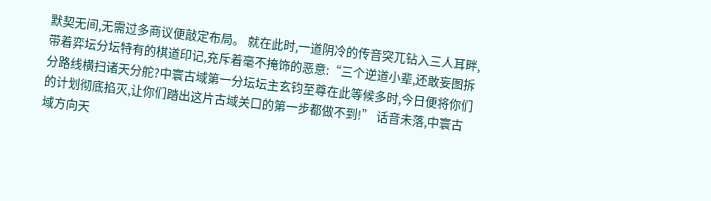默契无间,无需过多商议便敲定布局。 就在此时,一道阴冷的传音突兀钻入三人耳畔,带着弈坛分坛特有的棋道印记,充斥着毫不掩饰的恶意:“三个逆道小辈,还敢妄图拆分路线横扫诸天分舵?中寰古域第一分坛坛主玄钧至尊在此等候多时,今日便将你们的计划彻底掐灭,让你们踏出这片古域关口的第一步都做不到!” 话音未落,中寰古域方向天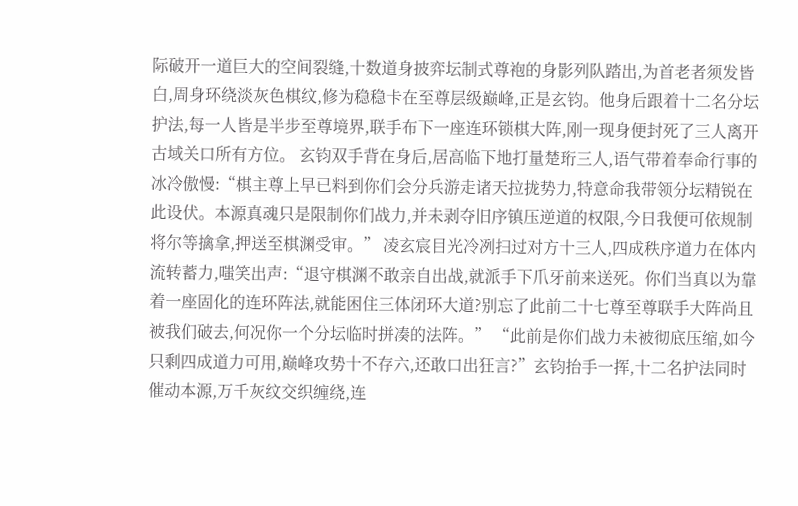际破开一道巨大的空间裂缝,十数道身披弈坛制式尊袍的身影列队踏出,为首老者须发皆白,周身环绕淡灰色棋纹,修为稳稳卡在至尊层级巅峰,正是玄钧。他身后跟着十二名分坛护法,每一人皆是半步至尊境界,联手布下一座连环锁棋大阵,刚一现身便封死了三人离开古域关口所有方位。 玄钧双手背在身后,居高临下地打量楚珩三人,语气带着奉命行事的冰冷傲慢:“棋主尊上早已料到你们会分兵游走诸天拉拢势力,特意命我带领分坛精锐在此设伏。本源真魂只是限制你们战力,并未剥夺旧序镇压逆道的权限,今日我便可依规制将尔等擒拿,押送至棋渊受审。” 凌玄宸目光冷冽扫过对方十三人,四成秩序道力在体内流转蓄力,嗤笑出声:“退守棋渊不敢亲自出战,就派手下爪牙前来送死。你们当真以为靠着一座固化的连环阵法,就能困住三体闭环大道?别忘了此前二十七尊至尊联手大阵尚且被我们破去,何况你一个分坛临时拼凑的法阵。” “此前是你们战力未被彻底压缩,如今只剩四成道力可用,巅峰攻势十不存六,还敢口出狂言?”玄钧抬手一挥,十二名护法同时催动本源,万千灰纹交织缠绕,连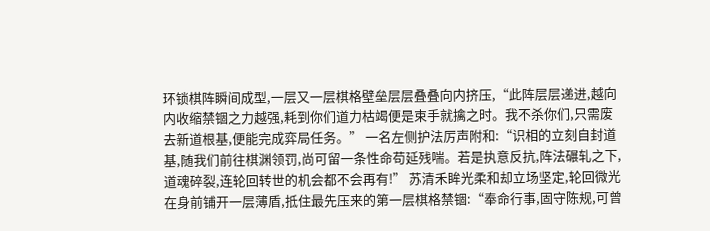环锁棋阵瞬间成型,一层又一层棋格壁垒层层叠叠向内挤压,“此阵层层递进,越向内收缩禁锢之力越强,耗到你们道力枯竭便是束手就擒之时。我不杀你们,只需废去新道根基,便能完成弈局任务。” 一名左侧护法厉声附和:“识相的立刻自封道基,随我们前往棋渊领罚,尚可留一条性命苟延残喘。若是执意反抗,阵法碾轧之下,道魂碎裂,连轮回转世的机会都不会再有!” 苏清禾眸光柔和却立场坚定,轮回微光在身前铺开一层薄盾,抵住最先压来的第一层棋格禁锢:“奉命行事,固守陈规,可曾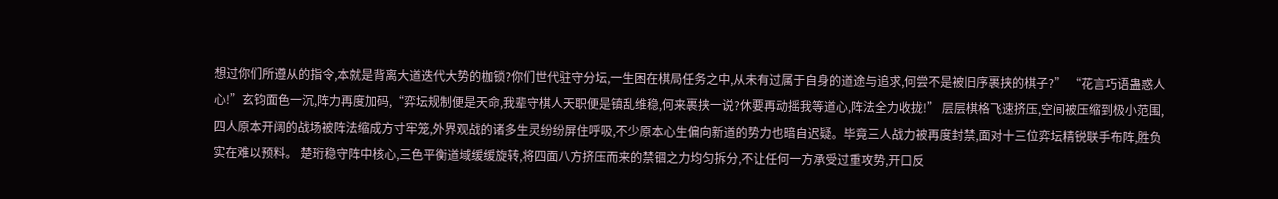想过你们所遵从的指令,本就是背离大道迭代大势的枷锁?你们世代驻守分坛,一生困在棋局任务之中,从未有过属于自身的道途与追求,何尝不是被旧序裹挟的棋子?” “花言巧语蛊惑人心!”玄钧面色一沉,阵力再度加码,“弈坛规制便是天命,我辈守棋人天职便是镇乱维稳,何来裹挟一说?休要再动摇我等道心,阵法全力收拢!” 层层棋格飞速挤压,空间被压缩到极小范围,四人原本开阔的战场被阵法缩成方寸牢笼,外界观战的诸多生灵纷纷屏住呼吸,不少原本心生偏向新道的势力也暗自迟疑。毕竟三人战力被再度封禁,面对十三位弈坛精锐联手布阵,胜负实在难以预料。 楚珩稳守阵中核心,三色平衡道域缓缓旋转,将四面八方挤压而来的禁锢之力均匀拆分,不让任何一方承受过重攻势,开口反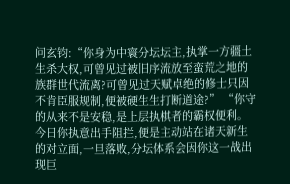问玄钧:“你身为中寰分坛坛主,执掌一方疆土生杀大权,可曾见过被旧序流放至蛮荒之地的族群世代流离?可曾见过天赋卓绝的修士只因不肯臣服规制,便被硬生生打断道途?” “你守的从来不是安稳,是上层执棋者的霸权便利。今日你执意出手阻拦,便是主动站在诸天新生的对立面,一旦落败,分坛体系会因你这一战出现巨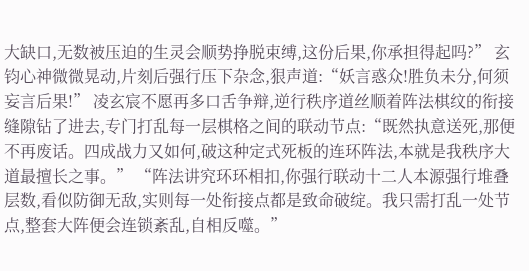大缺口,无数被压迫的生灵会顺势挣脱束缚,这份后果,你承担得起吗?” 玄钧心神微微晃动,片刻后强行压下杂念,狠声道:“妖言惑众!胜负未分,何须妄言后果!” 凌玄宸不愿再多口舌争辩,逆行秩序道丝顺着阵法棋纹的衔接缝隙钻了进去,专门打乱每一层棋格之间的联动节点:“既然执意送死,那便不再废话。四成战力又如何,破这种定式死板的连环阵法,本就是我秩序大道最擅长之事。” “阵法讲究环环相扣,你强行联动十二人本源强行堆叠层数,看似防御无敌,实则每一处衔接点都是致命破绽。我只需打乱一处节点,整套大阵便会连锁紊乱,自相反噬。”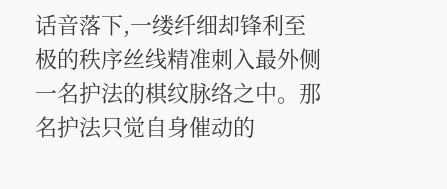话音落下,一缕纤细却锋利至极的秩序丝线精准刺入最外侧一名护法的棋纹脉络之中。那名护法只觉自身催动的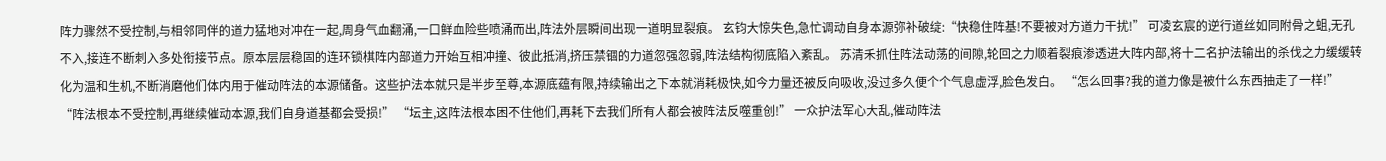阵力骤然不受控制,与相邻同伴的道力猛地对冲在一起,周身气血翻涌,一口鲜血险些喷涌而出,阵法外层瞬间出现一道明显裂痕。 玄钧大惊失色,急忙调动自身本源弥补破绽:“快稳住阵基!不要被对方道力干扰!” 可凌玄宸的逆行道丝如同附骨之蛆,无孔不入,接连不断刺入多处衔接节点。原本层层稳固的连环锁棋阵内部道力开始互相冲撞、彼此抵消,挤压禁锢的力道忽强忽弱,阵法结构彻底陷入紊乱。 苏清禾抓住阵法动荡的间隙,轮回之力顺着裂痕渗透进大阵内部,将十二名护法输出的杀伐之力缓缓转化为温和生机,不断消磨他们体内用于催动阵法的本源储备。这些护法本就只是半步至尊,本源底蕴有限,持续输出之下本就消耗极快,如今力量还被反向吸收,没过多久便个个气息虚浮,脸色发白。 “怎么回事?我的道力像是被什么东西抽走了一样!” “阵法根本不受控制,再继续催动本源,我们自身道基都会受损!” “坛主,这阵法根本困不住他们,再耗下去我们所有人都会被阵法反噬重创!” 一众护法军心大乱,催动阵法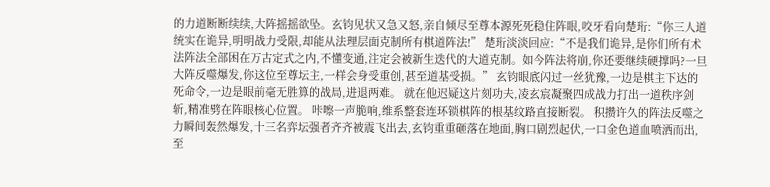的力道断断续续,大阵摇摇欲坠。玄钧见状又急又怒,亲自倾尽至尊本源死死稳住阵眼,咬牙看向楚珩:“你三人道统实在诡异,明明战力受限,却能从法理层面克制所有棋道阵法!” 楚珩淡淡回应:“不是我们诡异,是你们所有术法阵法全部困在万古定式之内,不懂变通,注定会被新生迭代的大道克制。如今阵法将崩,你还要继续硬撑吗?一旦大阵反噬爆发,你这位至尊坛主,一样会身受重创,甚至道基受损。” 玄钧眼底闪过一丝犹豫,一边是棋主下达的死命令,一边是眼前毫无胜算的战局,进退两难。 就在他迟疑这片刻功夫,凌玄宸凝聚四成战力打出一道秩序剑斩,精准劈在阵眼核心位置。 咔嚓一声脆响,维系整套连环锁棋阵的根基纹路直接断裂。 积攒许久的阵法反噬之力瞬间轰然爆发,十三名弈坛强者齐齐被震飞出去,玄钧重重砸落在地面,胸口剧烈起伏,一口金色道血喷洒而出,至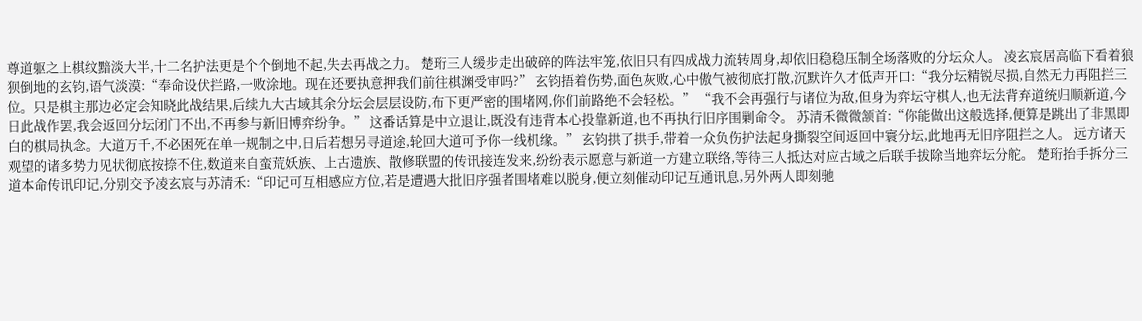尊道躯之上棋纹黯淡大半,十二名护法更是个个倒地不起,失去再战之力。 楚珩三人缓步走出破碎的阵法牢笼,依旧只有四成战力流转周身,却依旧稳稳压制全场落败的分坛众人。 凌玄宸居高临下看着狼狈倒地的玄钧,语气淡漠:“奉命设伏拦路,一败涂地。现在还要执意押我们前往棋渊受审吗?” 玄钧捂着伤势,面色灰败,心中傲气被彻底打散,沉默许久才低声开口:“我分坛精锐尽损,自然无力再阻拦三位。只是棋主那边必定会知晓此战结果,后续九大古域其余分坛会层层设防,布下更严密的围堵网,你们前路绝不会轻松。” “我不会再强行与诸位为敌,但身为弈坛守棋人,也无法背弃道统归顺新道,今日此战作罢,我会返回分坛闭门不出,不再参与新旧博弈纷争。” 这番话算是中立退让,既没有违背本心投靠新道,也不再执行旧序围剿命令。 苏清禾微微颔首:“你能做出这般选择,便算是跳出了非黑即白的棋局执念。大道万千,不必困死在单一规制之中,日后若想另寻道途,轮回大道可予你一线机缘。” 玄钧拱了拱手,带着一众负伤护法起身撕裂空间返回中寰分坛,此地再无旧序阻拦之人。 远方诸天观望的诸多势力见状彻底按捺不住,数道来自蛮荒妖族、上古遗族、散修联盟的传讯接连发来,纷纷表示愿意与新道一方建立联络,等待三人抵达对应古域之后联手拔除当地弈坛分舵。 楚珩抬手拆分三道本命传讯印记,分别交予凌玄宸与苏清禾:“印记可互相感应方位,若是遭遇大批旧序强者围堵难以脱身,便立刻催动印记互通讯息,另外两人即刻驰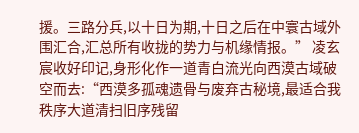援。三路分兵,以十日为期,十日之后在中寰古域外围汇合,汇总所有收拢的势力与机缘情报。” 凌玄宸收好印记,身形化作一道青白流光向西漠古域破空而去:“西漠多孤魂遗骨与废弃古秘境,最适合我秩序大道清扫旧序残留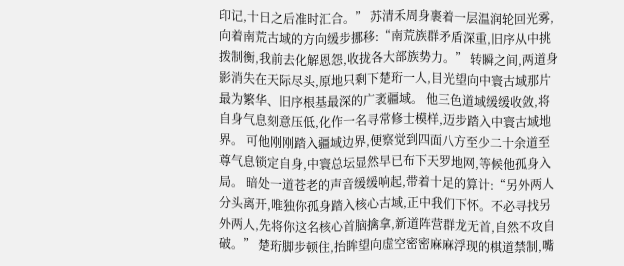印记,十日之后准时汇合。” 苏清禾周身裹着一层温润轮回光雾,向着南荒古域的方向缓步挪移:“南荒族群矛盾深重,旧序从中挑拨制衡,我前去化解恩怨,收拢各大部族势力。” 转瞬之间,两道身影消失在天际尽头,原地只剩下楚珩一人,目光望向中寰古域那片最为繁华、旧序根基最深的广袤疆域。 他三色道域缓缓收敛,将自身气息刻意压低,化作一名寻常修士模样,迈步踏入中寰古域地界。 可他刚刚踏入疆域边界,便察觉到四面八方至少二十余道至尊气息锁定自身,中寰总坛显然早已布下天罗地网,等候他孤身入局。 暗处一道苍老的声音缓缓响起,带着十足的算计:“另外两人分头离开,唯独你孤身踏入核心古域,正中我们下怀。不必寻找另外两人,先将你这名核心首脑擒拿,新道阵营群龙无首,自然不攻自破。” 楚珩脚步顿住,抬眸望向虚空密密麻麻浮现的棋道禁制,嘴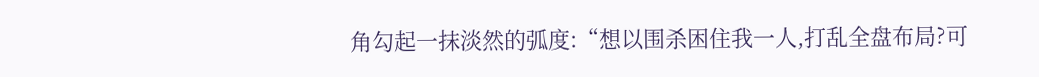角勾起一抹淡然的弧度:“想以围杀困住我一人,打乱全盘布局?可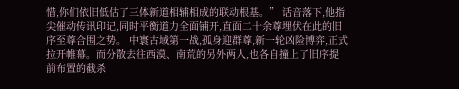惜,你们依旧低估了三体新道相辅相成的联动根基。” 话音落下,他指尖催动传讯印记,同时平衡道力全面铺开,直面二十余尊埋伏在此的旧序至尊合围之势。 中寰古域第一战,孤身迎群尊,新一轮凶险博弈,正式拉开帷幕。而分散去往西漠、南荒的另外两人,也各自撞上了旧序提前布置的截杀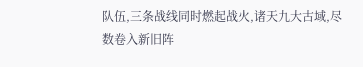队伍,三条战线同时燃起战火,诸天九大古域,尽数卷入新旧阵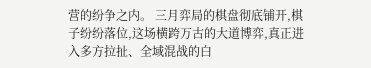营的纷争之内。 三月弈局的棋盘彻底铺开,棋子纷纷落位,这场横跨万古的大道博弈,真正进入多方拉扯、全域混战的白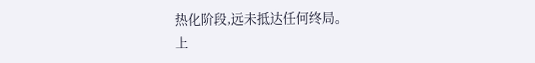热化阶段,远未抵达任何终局。
上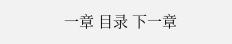一章 目录 下一章